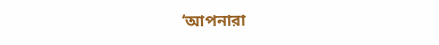‘আপনারা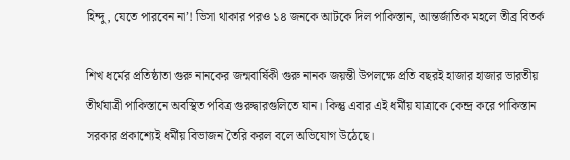হিন্দু, যেতে পারবেন না’! ভিসা থাকার পরও ১৪ জনকে আটকে দিল পাকিস্তান, আন্তর্জাতিক মহলে তীব্র বিতর্ক

শিখ ধর্মের প্রতিষ্ঠাতা গুরু নানকের জন্মবার্ষিকী গুরু নানক জয়ন্তী উপলক্ষে প্রতি বছরই হাজার হাজার ভারতীয় তীর্থযাত্রী পাকিস্তানে অবস্থিত পবিত্র গুরুদ্বারগুলিতে যান। কিন্তু এবার এই ধর্মীয় যাত্রাকে কেন্দ্র করে পাকিস্তান সরকার প্রকাশ্যেই ধর্মীয় বিভাজন তৈরি করল বলে অভিযোগ উঠেছে।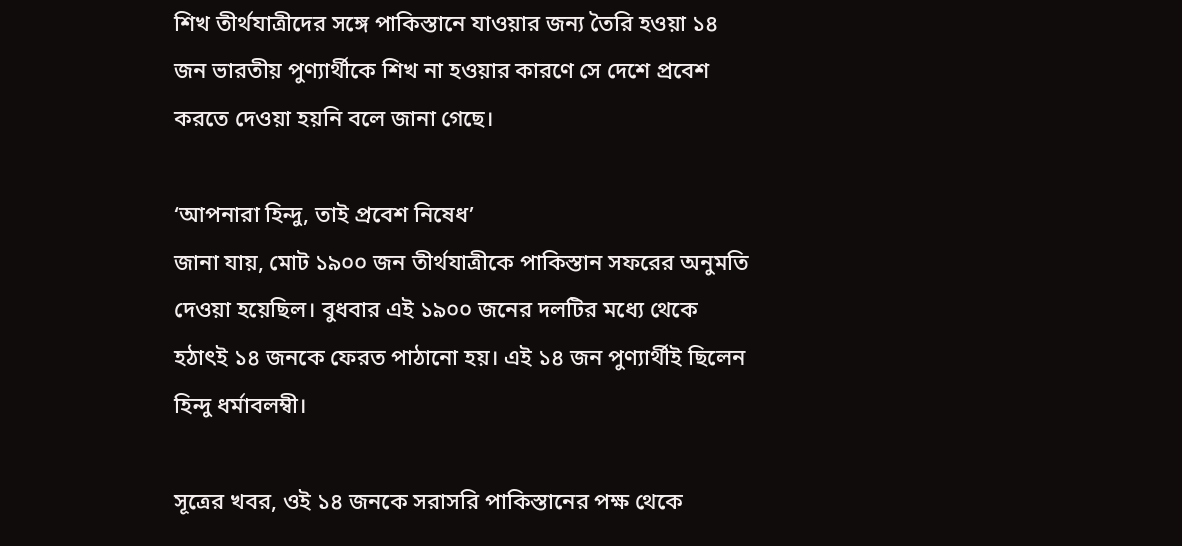শিখ তীর্থযাত্রীদের সঙ্গে পাকিস্তানে যাওয়ার জন্য তৈরি হওয়া ১৪ জন ভারতীয় পুণ্যার্থীকে শিখ না হওয়ার কারণে সে দেশে প্রবেশ করতে দেওয়া হয়নি বলে জানা গেছে।

‘আপনারা হিন্দু, তাই প্রবেশ নিষেধ’
জানা যায়, মোট ১৯০০ জন তীর্থযাত্রীকে পাকিস্তান সফরের অনুমতি দেওয়া হয়েছিল। বুধবার এই ১৯০০ জনের দলটির মধ্যে থেকে হঠাৎই ১৪ জনকে ফেরত পাঠানো হয়। এই ১৪ জন পুণ্যার্থীই ছিলেন হিন্দু ধর্মাবলম্বী।

সূত্রের খবর, ওই ১৪ জনকে সরাসরি পাকিস্তানের পক্ষ থেকে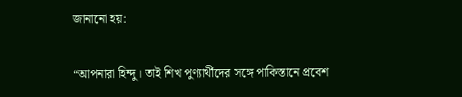জানানো হয়:

“আপনারা হিন্দু। তাই শিখ পুণ্যার্থীদের সঙ্গে পাকিস্তানে প্রবেশ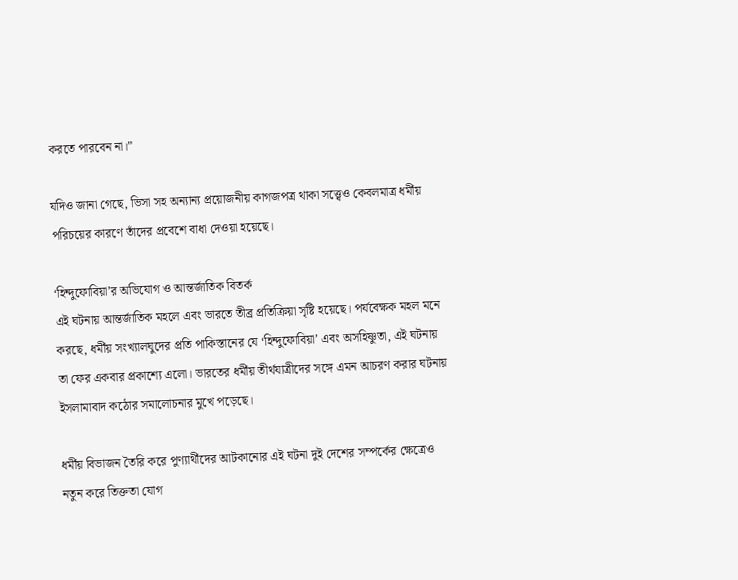করতে পারবেন না।”

যদিও জানা গেছে, ভিসা সহ অন্যান্য প্রয়োজনীয় কাগজপত্র থাকা সত্ত্বেও কেবলমাত্র ধর্মীয় পরিচয়ের কারণে তাঁদের প্রবেশে বাধা দেওয়া হয়েছে।

‘হিন্দুফোবিয়া’র অভিযোগ ও আন্তর্জাতিক বিতর্ক
এই ঘটনায় আন্তর্জাতিক মহলে এবং ভারতে তীব্র প্রতিক্রিয়া সৃষ্টি হয়েছে। পর্যবেক্ষক মহল মনে করছে, ধর্মীয় সংখ্যালঘুদের প্রতি পাকিস্তানের যে ‘হিন্দুফোবিয়া’ এবং অসহিষ্ণুতা, এই ঘটনায় তা ফের একবার প্রকাশ্যে এলো। ভারতের ধর্মীয় তীর্থযাত্রীদের সঙ্গে এমন আচরণ করার ঘটনায় ইসলামাবাদ কঠোর সমালোচনার মুখে পড়েছে।

ধর্মীয় বিভাজন তৈরি করে পুণ্যার্থীদের আটকানোর এই ঘটনা দুই দেশের সম্পর্কের ক্ষেত্রেও নতুন করে তিক্ততা যোগ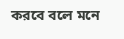করবে বলে মনে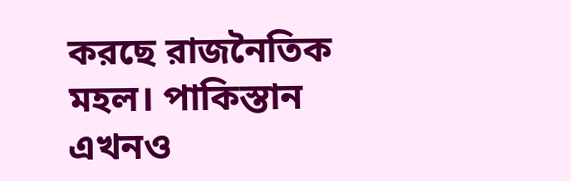করছে রাজনৈতিক মহল। পাকিস্তান এখনও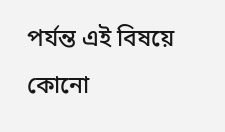পর্যন্ত এই বিষয়ে কোনো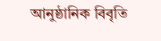আনুষ্ঠানিক বিবৃতি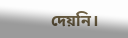দেয়নি।